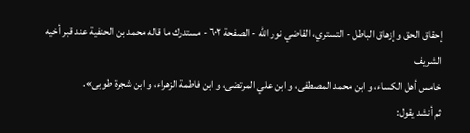إحقاق الحق و إزهاق الباطل - التستري، القاضي نور الله - الصفحة ٦٠٢ - مستدرك ما قاله محمد بن الحنفية عند قبر أخيه الشريف
خامس أهل الكساء، و ابن محمد المصطفى، و ابن علي المرتضى، و ابن فاطمة الزهراء، و ابن شجرة طوبى».
ثم أنشد يقول: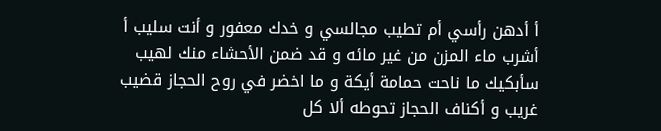أ أدهن رأسي أم تطيب مجالسي و خدك معفور و أنت سليب أ أشرب ماء المزن من غير مائه و قد ضمن الأحشاء منك لهيب سأبكيك ما ناحت حمامة أيكة و ما اخضر في روح الحجاز قضيب غريب و أكناف الحجاز تحوطه ألا كل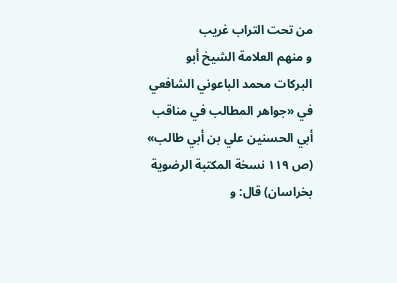من تحت التراب غريب
و منهم العلامة الشيخ أبو البركات محمد الباعوني الشافعي في «جواهر المطالب في مناقب أبي الحسنين علي بن أبي طالب» (ص ١١٩ نسخة المكتبة الرضوية بخراسان) قال: و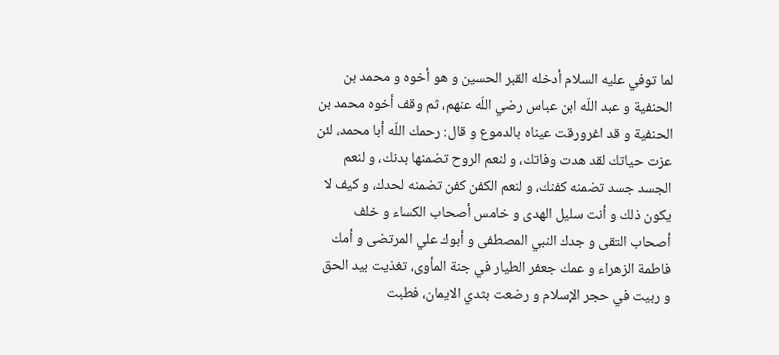لما توفي عليه السلام أدخله القبر الحسين و هو أخوه و محمد بن الحنفية و عبد اللّه ابن عباس رضي اللّه عنهم، ثم وقف أخوه محمد بن الحنفية و قد اغرورقت عيناه بالدموع و قال: رحمك اللّه أبا محمد، لئن عزت حياتك لقد هدت وفاتك، و لنعم الروح تضمنها بدنك، و لنعم الجسد جسد تضمنه كفنك، و لنعم الكفن كفن تضمنه لحدك، و كيف لا يكون ذلك و أنت سليل الهدى و خامس أصحاب الكساء و خلف أصحاب التقى و جدك النبي المصطفى و أبوك علي المرتضى و أمك فاطمة الزهراء و عمك جعفر الطيار في جنة المأوى، تغذيت بيد الحق و ربيت في حجر الإسلام و رضعت بثدي الايمان، فطبت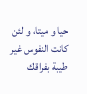حيا و ميتا، و لئن كانت النفوس غير طيبة بفراقك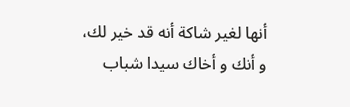أنها لغير شاكة أنه قد خير لك، و أنك و أخاك سيدا شباب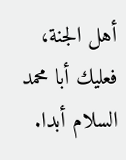أهل الجنة، فعليك أبا محمد السلام أبدا.